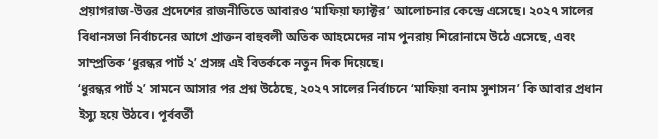প্রয়াগরাজ-উত্তর প্রদেশের রাজনীতিতে আবারও ‘মাফিয়া ফ্যাক্টর’ আলোচনার কেন্দ্রে এসেছে। ২০২৭ সালের বিধানসভা নির্বাচনের আগে প্রাক্তন বাহুবলী অতিক আহমেদের নাম পুনরায় শিরোনামে উঠে এসেছে, এবং সাম্প্রতিক ‘ধুরন্ধর পার্ট ২’ প্রসঙ্গ এই বিতর্ককে নতুন দিক দিয়েছে।
‘ধুরন্ধর পার্ট ২’ সামনে আসার পর প্রশ্ন উঠেছে, ২০২৭ সালের নির্বাচনে ‘মাফিয়া বনাম সুশাসন’ কি আবার প্রধান ইস্যু হয়ে উঠবে। পূর্ববর্তী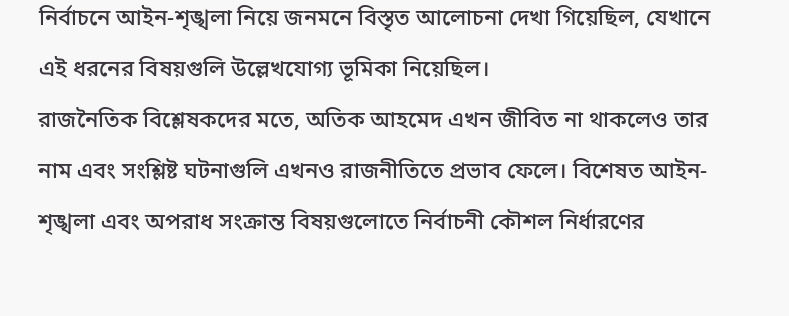নির্বাচনে আইন-শৃঙ্খলা নিয়ে জনমনে বিস্তৃত আলোচনা দেখা গিয়েছিল, যেখানে এই ধরনের বিষয়গুলি উল্লেখযোগ্য ভূমিকা নিয়েছিল।
রাজনৈতিক বিশ্লেষকদের মতে, অতিক আহমেদ এখন জীবিত না থাকলেও তার নাম এবং সংশ্লিষ্ট ঘটনাগুলি এখনও রাজনীতিতে প্রভাব ফেলে। বিশেষত আইন-শৃঙ্খলা এবং অপরাধ সংক্রান্ত বিষয়গুলোতে নির্বাচনী কৌশল নির্ধারণের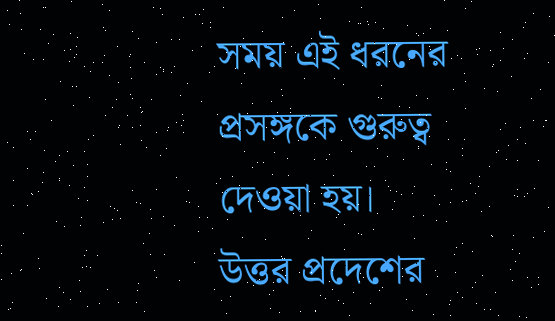সময় এই ধরনের প্রসঙ্গকে গুরুত্ব দেওয়া হয়।
উত্তর প্রদেশের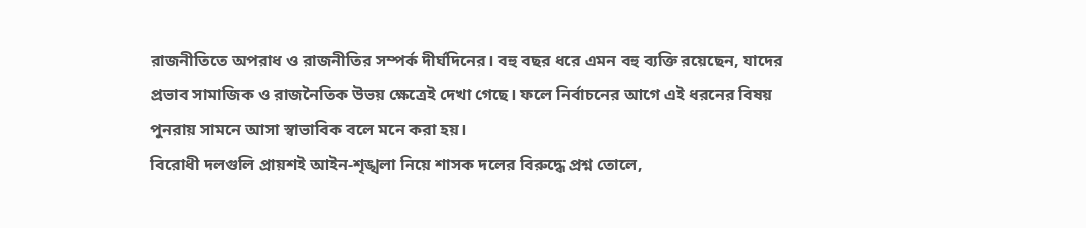রাজনীতিতে অপরাধ ও রাজনীতির সম্পর্ক দীর্ঘদিনের। বহু বছর ধরে এমন বহু ব্যক্তি রয়েছেন, যাদের প্রভাব সামাজিক ও রাজনৈতিক উভয় ক্ষেত্রেই দেখা গেছে। ফলে নির্বাচনের আগে এই ধরনের বিষয় পুনরায় সামনে আসা স্বাভাবিক বলে মনে করা হয়।
বিরোধী দলগুলি প্রায়শই আইন-শৃঙ্খলা নিয়ে শাসক দলের বিরুদ্ধে প্রশ্ন তোলে,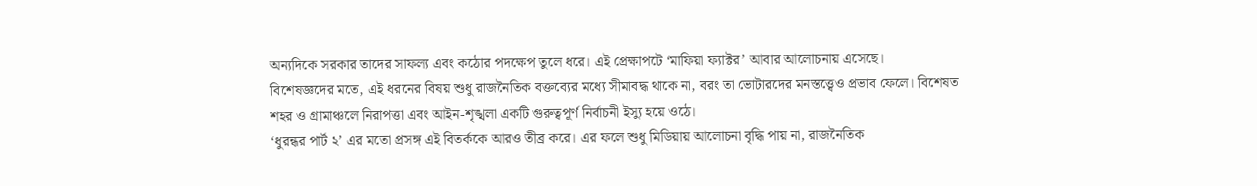অন্যদিকে সরকার তাদের সাফল্য এবং কঠোর পদক্ষেপ তুলে ধরে। এই প্রেক্ষাপটে ‘মাফিয়া ফ্যাক্টর’ আবার আলোচনায় এসেছে।
বিশেষজ্ঞদের মতে, এই ধরনের বিষয় শুধু রাজনৈতিক বক্তব্যের মধ্যে সীমাবদ্ধ থাকে না, বরং তা ভোটারদের মনস্তত্ত্বেও প্রভাব ফেলে। বিশেষত শহর ও গ্রামাঞ্চলে নিরাপত্তা এবং আইন-শৃঙ্খলা একটি গুরুত্বপূর্ণ নির্বাচনী ইস্যু হয়ে ওঠে।
‘ধুরন্ধর পার্ট ২’ এর মতো প্রসঙ্গ এই বিতর্ককে আরও তীব্র করে। এর ফলে শুধু মিডিয়ায় আলোচনা বৃদ্ধি পায় না, রাজনৈতিক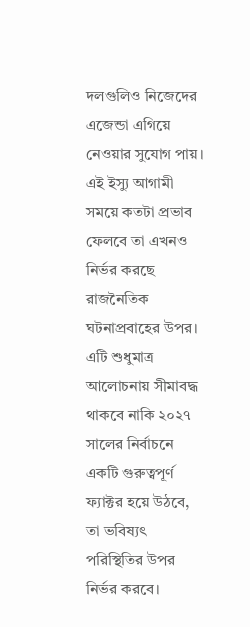দলগুলিও নিজেদের এজেন্ডা এগিয়ে নেওয়ার সুযোগ পায়।
এই ইস্যু আগামী সময়ে কতটা প্রভাব ফেলবে তা এখনও নির্ভর করছে রাজনৈতিক ঘটনাপ্রবাহের উপর। এটি শুধুমাত্র আলোচনায় সীমাবদ্ধ থাকবে নাকি ২০২৭ সালের নির্বাচনে একটি গুরুত্বপূর্ণ ফ্যাক্টর হয়ে উঠবে, তা ভবিষ্যৎ পরিস্থিতির উপর নির্ভর করবে।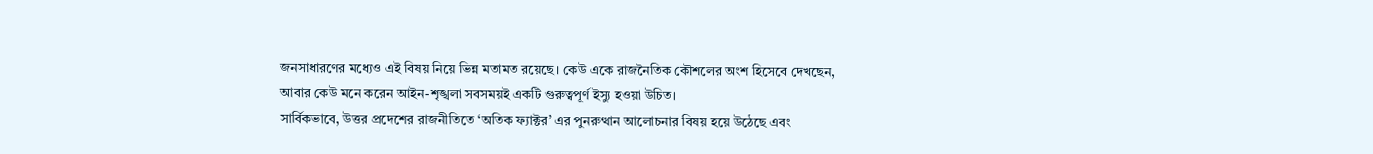জনসাধারণের মধ্যেও এই বিষয় নিয়ে ভিন্ন মতামত রয়েছে। কেউ একে রাজনৈতিক কৌশলের অংশ হিসেবে দেখছেন, আবার কেউ মনে করেন আইন-শৃঙ্খলা সবসময়ই একটি গুরুত্বপূর্ণ ইস্যু হওয়া উচিত।
সার্বিকভাবে, উত্তর প্রদেশের রাজনীতিতে ‘অতিক ফ্যাক্টর’ এর পুনরুত্থান আলোচনার বিষয় হয়ে উঠেছে এবং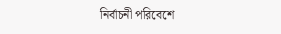নির্বাচনী পরিবেশে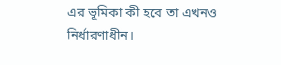এর ভূমিকা কী হবে তা এখনও নির্ধারণাধীন।